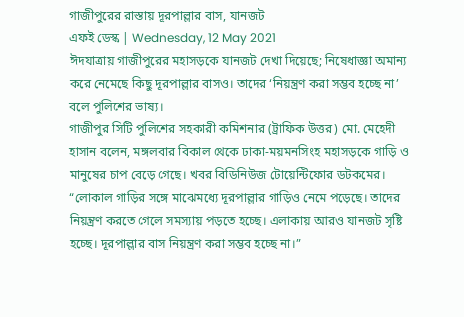গাজীপুরের রাস্তায় দূরপাল্লার বাস, যানজট
এফই ডেস্ক | Wednesday, 12 May 2021
ঈদযাত্রায় গাজীপুরের মহাসড়কে যানজট দেখা দিয়েছে; নিষেধাজ্ঞা অমান্য করে নেমেছে কিছু দূরপাল্লার বাসও। তাদের ‘নিয়ন্ত্রণ করা সম্ভব হচ্ছে না’ বলে পুলিশের ভাষ্য।
গাজীপুর সিটি পুলিশের সহকারী কমিশনার (ট্রাফিক উত্তর) মো. মেহেদী হাসান বলেন, মঙ্গলবার বিকাল থেকে ঢাকা-ময়মনসিংহ মহাসড়কে গাড়ি ও মানুষের চাপ বেড়ে গেছে। খবর বিডিনিউজ টোয়েন্টিফোর ডটকমের।
“লোকাল গাড়ির সঙ্গে মাঝেমধ্যে দূরপাল্লার গাড়িও নেমে পড়েছে। তাদের নিয়ন্ত্রণ করতে গেলে সমস্যায় পড়তে হচ্ছে। এলাকায় আরও যানজট সৃষ্টি হচ্ছে। দূরপাল্লার বাস নিয়ন্ত্রণ করা সম্ভব হচ্ছে না।”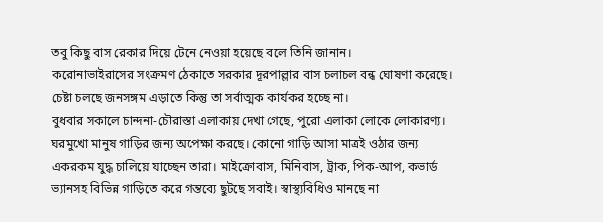তবু কিছু বাস রেকার দিয়ে টেনে নেওয়া হয়েছে বলে তিনি জানান।
করোনাভাইরাসের সংক্রমণ ঠেকাতে সরকার দূরপাল্লার বাস চলাচল বন্ধ ঘোষণা করেছে। চেষ্টা চলছে জনসঙ্গম এড়াতে কিন্তু তা সর্বাত্মক কার্যকর হচ্ছে না।
বুধবার সকালে চান্দনা-চৌরাস্তা এলাকায় দেখা গেছে, পুরো এলাকা লোকে লোকারণ্য। ঘরমুখো মানুষ গাড়ির জন্য অপেক্ষা করছে। কোনো গাড়ি আসা মাত্রই ওঠার জন্য একরকম যুদ্ধ চালিয়ে যাচ্ছেন তারা। মাইক্রোবাস, মিনিবাস, ট্রাক, পিক-আপ, কভার্ড ভ্যানসহ বিভিন্ন গাড়িতে করে গন্তব্যে ছুটছে সবাই। স্বাস্থ্যবিধিও মানছে না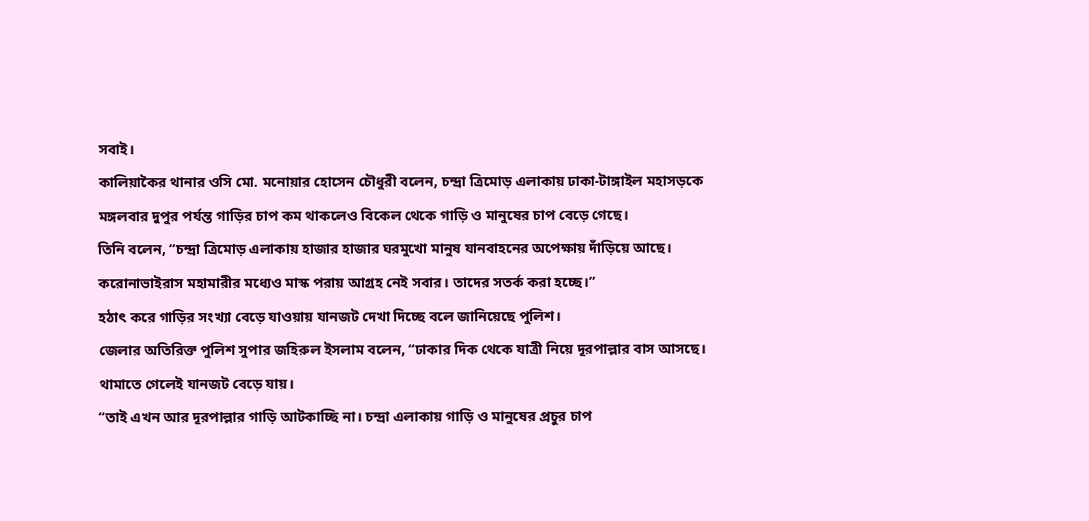সবাই।
কালিয়াকৈর থানার ওসি মো. মনোয়ার হোসেন চৌধুরী বলেন, চন্দ্রা ত্রিমোড় এলাকায় ঢাকা-টাঙ্গাইল মহাসড়কে মঙ্গলবার দুপুর পর্যন্ত গাড়ির চাপ কম থাকলেও বিকেল থেকে গাড়ি ও মানুষের চাপ বেড়ে গেছে।
তিনি বলেন, “চন্দ্রা ত্রিমোড় এলাকায় হাজার হাজার ঘরমুখো মানুষ যানবাহনের অপেক্ষায় দাঁড়িয়ে আছে। করোনাভাইরাস মহামারীর মধ্যেও মাস্ক পরায় আগ্রহ নেই সবার। তাদের সতর্ক করা হচ্ছে।”
হঠাৎ করে গাড়ির সংখ্যা বেড়ে যাওয়ায় যানজট দেখা দিচ্ছে বলে জানিয়েছে পুলিশ।
জেলার অতিরিক্ত পুলিশ সুপার জহিরুল ইসলাম বলেন, “ঢাকার দিক থেকে যাত্রী নিয়ে দূরপাল্লার বাস আসছে। থামাতে গেলেই যানজট বেড়ে যায়।
“তাই এখন আর দূরপাল্লার গাড়ি আটকাচ্ছি না। চন্দ্রা এলাকায় গাড়ি ও মানুষের প্রচুর চাপ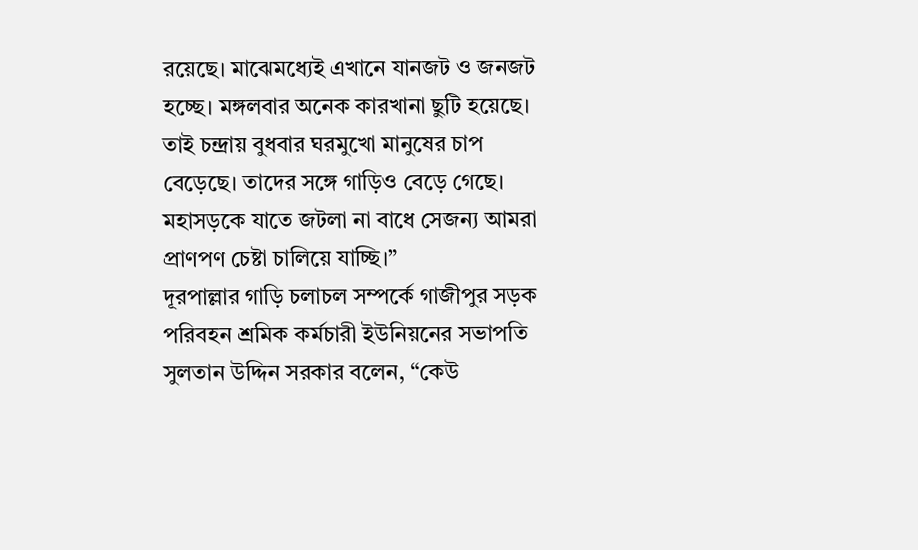রয়েছে। মাঝেমধ্যেই এখানে যানজট ও জনজট হচ্ছে। মঙ্গলবার অনেক কারখানা ছুটি হয়েছে। তাই চন্দ্রায় বুধবার ঘরমুখো মানুষের চাপ বেড়েছে। তাদের সঙ্গে গাড়িও বেড়ে গেছে। মহাসড়কে যাতে জটলা না বাধে সেজন্য আমরা প্রাণপণ চেষ্টা চালিয়ে যাচ্ছি।”
দূরপাল্লার গাড়ি চলাচল সম্পর্কে গাজীপুর সড়ক পরিবহন শ্রমিক কর্মচারী ইউনিয়নের সভাপতি সুলতান উদ্দিন সরকার বলেন, “কেউ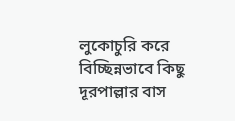লুকোচুরি করে বিচ্ছিন্নভাবে কিছু দূরপাল্লার বাস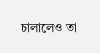চালালেও তা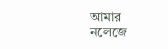আমার নলেজে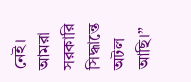নেই। আমরা সরকারি সিদ্ধান্তে অটল আছি।”